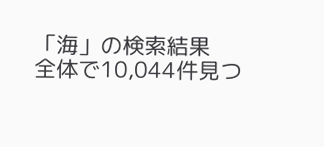「海」の検索結果
全体で10,044件見つ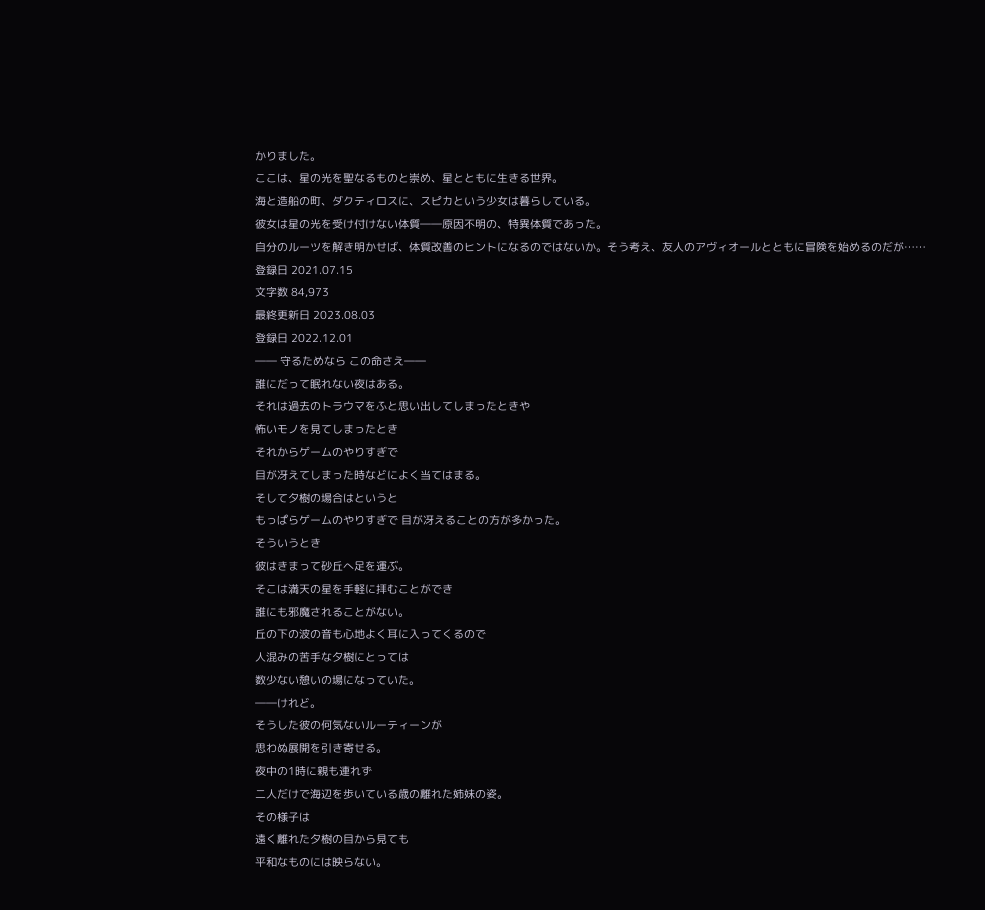かりました。
ここは、星の光を聖なるものと崇め、星とともに生きる世界。
海と造船の町、ダクティロスに、スピカという少女は暮らしている。
彼女は星の光を受け付けない体質――原因不明の、特異体質であった。
自分のルーツを解き明かせば、体質改善のヒントになるのではないか。そう考え、友人のアヴィオールとともに冒険を始めるのだが……
登録日 2021.07.15
文字数 84,973
最終更新日 2023.08.03
登録日 2022.12.01
―― 守るためなら この命さえ――
誰にだって眠れない夜はある。
それは過去のトラウマをふと思い出してしまったときや
怖いモノを見てしまったとき
それからゲームのやりすぎで
目が冴えてしまった時などによく当てはまる。
そして夕樹の場合はというと
もっぱらゲームのやりすぎで 目が冴えることの方が多かった。
そういうとき
彼はきまって砂丘へ足を運ぶ。
そこは満天の星を手軽に拝むことができ
誰にも邪魔されることがない。
丘の下の波の音も心地よく耳に入ってくるので
人混みの苦手な夕樹にとっては
数少ない憩いの場になっていた。
――けれど。
そうした彼の何気ないルーティーンが
思わぬ展開を引き寄せる。
夜中の1時に親も連れず
二人だけで海辺を歩いている歳の離れた姉妹の姿。
その様子は
遠く離れた夕樹の目から見ても
平和なものには映らない。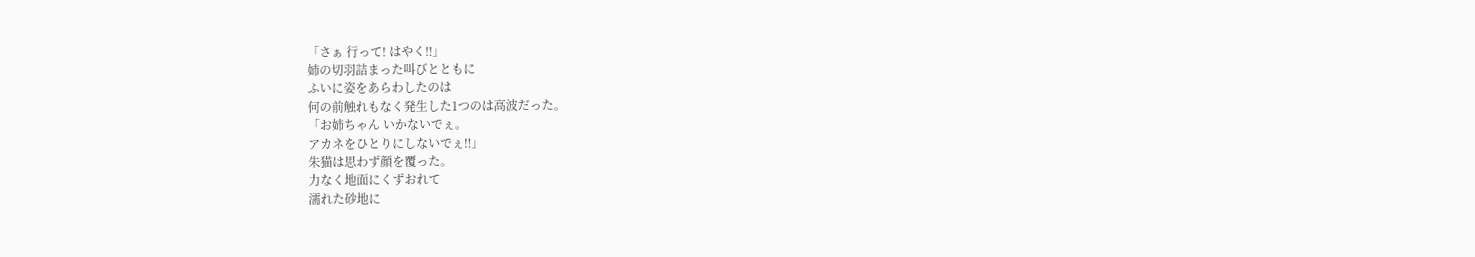「さぁ 行って! はやく‼」
姉の切羽詰まった叫びとともに
ふいに姿をあらわしたのは
何の前触れもなく発生した1つのは高波だった。
「お姉ちゃん いかないでぇ。
アカネをひとりにしないでぇ‼」
朱猫は思わず顔を覆った。
力なく地面にくずおれて
濡れた砂地に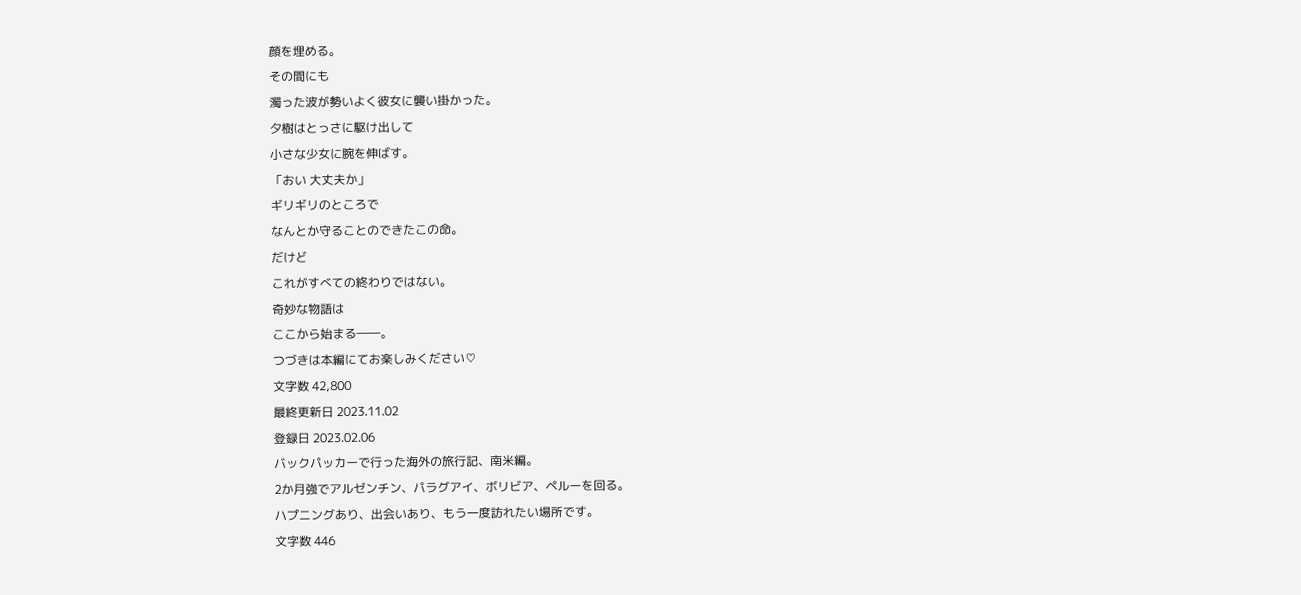顔を埋める。
その間にも
濁った波が勢いよく彼女に襲い掛かった。
夕樹はとっさに駆け出して
小さな少女に腕を伸ばす。
「おい 大丈夫か」
ギリギリのところで
なんとか守ることのできたこの命。
だけど
これがすべての終わりではない。
奇妙な物語は
ここから始まる――。
つづきは本編にてお楽しみください♡
文字数 42,800
最終更新日 2023.11.02
登録日 2023.02.06
バックパッカーで行った海外の旅行記、南米編。
2か月強でアルゼンチン、パラグアイ、ボリビア、ペルーを回る。
ハプニングあり、出会いあり、もう一度訪れたい場所です。
文字数 446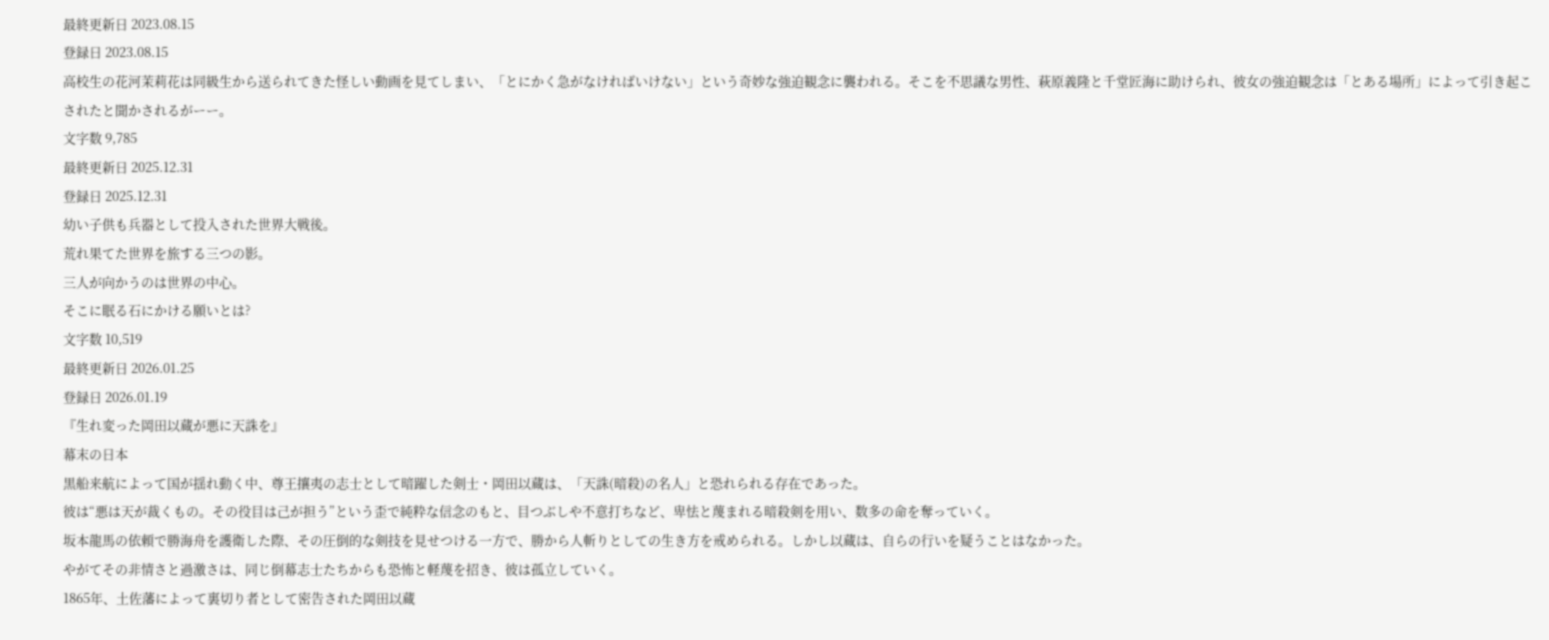最終更新日 2023.08.15
登録日 2023.08.15
高校生の花河茉莉花は同級生から送られてきた怪しい動画を見てしまい、「とにかく急がなければいけない」という奇妙な強迫観念に襲われる。そこを不思議な男性、萩原義隆と千堂匠海に助けられ、彼女の強迫観念は「とある場所」によって引き起こされたと聞かされるがーー。
文字数 9,785
最終更新日 2025.12.31
登録日 2025.12.31
幼い子供も兵器として投入された世界大戦後。
荒れ果てた世界を旅する三つの影。
三人が向かうのは世界の中心。
そこに眠る石にかける願いとは?
文字数 10,519
最終更新日 2026.01.25
登録日 2026.01.19
『生れ変った岡田以蔵が悪に天誅を』
幕末の日本
黒船来航によって国が揺れ動く中、尊王攘夷の志士として暗躍した剣士・岡田以蔵は、「天誅(暗殺)の名人」と恐れられる存在であった。
彼は“悪は天が裁くもの。その役目は己が担う”という歪で純粋な信念のもと、目つぶしや不意打ちなど、卑怯と蔑まれる暗殺剣を用い、数多の命を奪っていく。
坂本龍馬の依頼で勝海舟を護衛した際、その圧倒的な剣技を見せつける一方で、勝から人斬りとしての生き方を戒められる。しかし以蔵は、自らの行いを疑うことはなかった。
やがてその非情さと過激さは、同じ倒幕志士たちからも恐怖と軽蔑を招き、彼は孤立していく。
1865年、土佐藩によって裏切り者として密告された岡田以蔵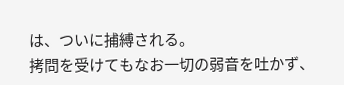は、ついに捕縛される。
拷問を受けてもなお一切の弱音を吐かず、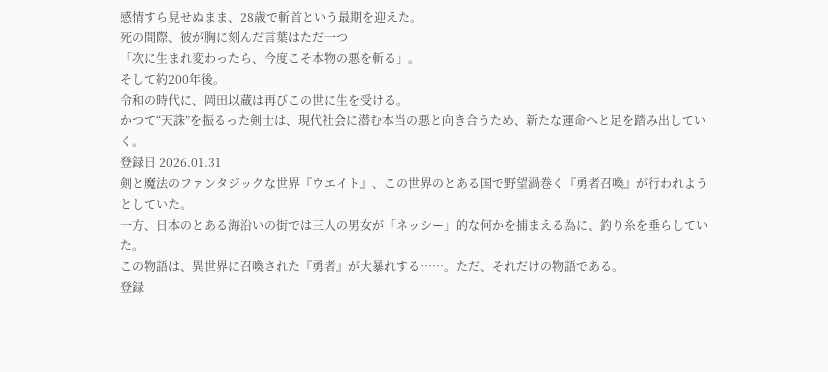感情すら見せぬまま、28歳で斬首という最期を迎えた。
死の間際、彼が胸に刻んだ言葉はただ一つ
「次に生まれ変わったら、今度こそ本物の悪を斬る」。
そして約200年後。
令和の時代に、岡田以蔵は再びこの世に生を受ける。
かつて“天誅”を振るった剣士は、現代社会に潜む本当の悪と向き合うため、新たな運命へと足を踏み出していく。
登録日 2026.01.31
剣と魔法のファンタジックな世界『ウエイト』、この世界のとある国で野望渦巻く『勇者召喚』が行われようとしていた。
一方、日本のとある海沿いの街では三人の男女が「ネッシー」的な何かを捕まえる為に、釣り糸を垂らしていた。
この物語は、異世界に召喚された『勇者』が大暴れする……。ただ、それだけの物語である。
登録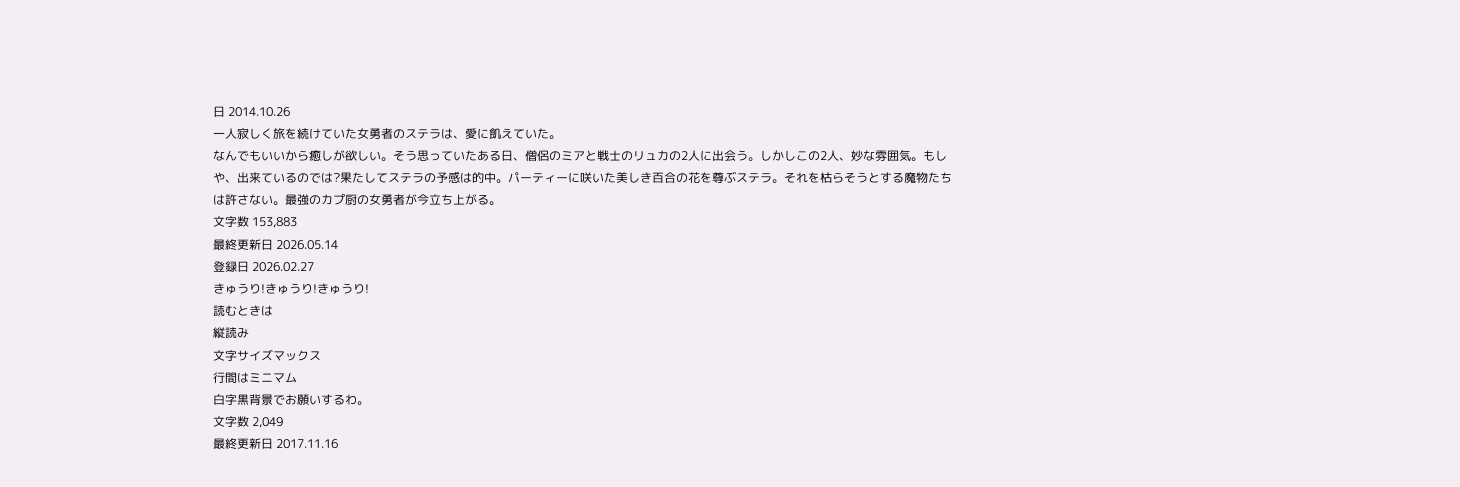日 2014.10.26
一人寂しく旅を続けていた女勇者のステラは、愛に飢えていた。
なんでもいいから癒しが欲しい。そう思っていたある日、僧侶のミアと戦士のリュカの2人に出会う。しかしこの2人、妙な雰囲気。もしや、出来ているのでは?果たしてステラの予感は的中。パーティーに咲いた美しき百合の花を尊ぶステラ。それを枯らそうとする魔物たちは許さない。最強のカプ厨の女勇者が今立ち上がる。
文字数 153,883
最終更新日 2026.05.14
登録日 2026.02.27
きゅうり!きゅうり!きゅうり!
読むときは
縦読み
文字サイズマックス
行間はミニマム
白字黒背景でお願いするわ。
文字数 2,049
最終更新日 2017.11.16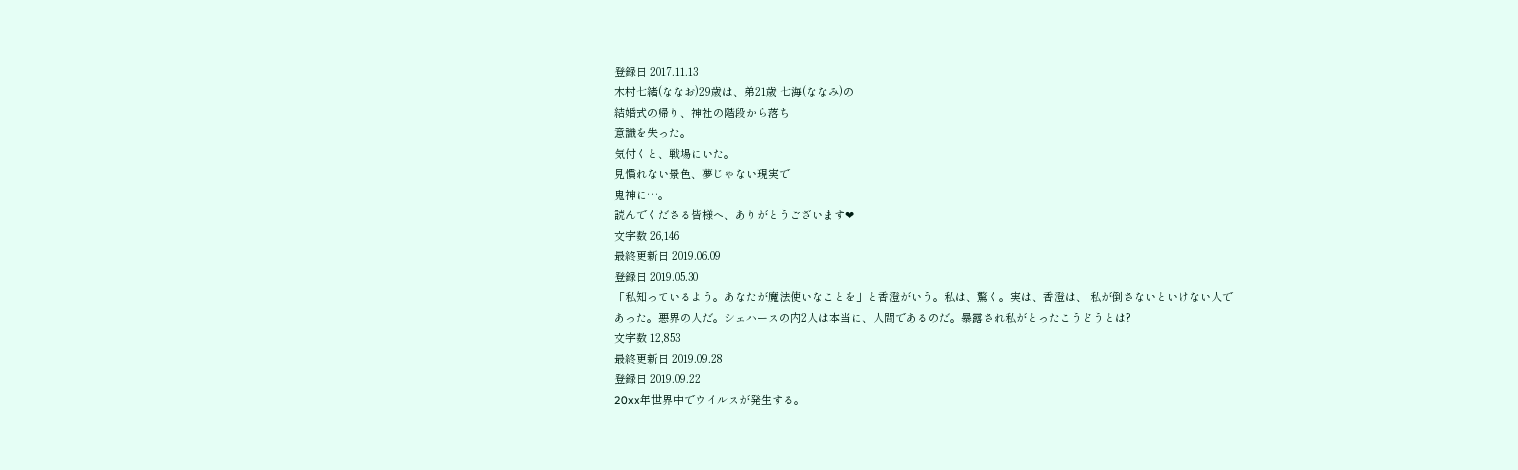登録日 2017.11.13
木村七緒(ななお)29歳は、弟21歳 七海(ななみ)の
結婚式の帰り、神社の階段から落ち
意識を失った。
気付くと、戦場にいた。
見慣れない景色、夢じゃない現実で
鬼神に…。
読んでくださる皆様へ、ありがとうございます❤
文字数 26,146
最終更新日 2019.06.09
登録日 2019.05.30
「私知っているよう。あなたが魔法使いなことを」と香澄がいう。私は、驚く。実は、香澄は、 私が倒さないといけない人であった。悪界の人だ。シェハースの内2人は本当に、人間であるのだ。暴露され私がとったこうどうとは?
文字数 12,853
最終更新日 2019.09.28
登録日 2019.09.22
20xx年世界中でウイルスが発生する。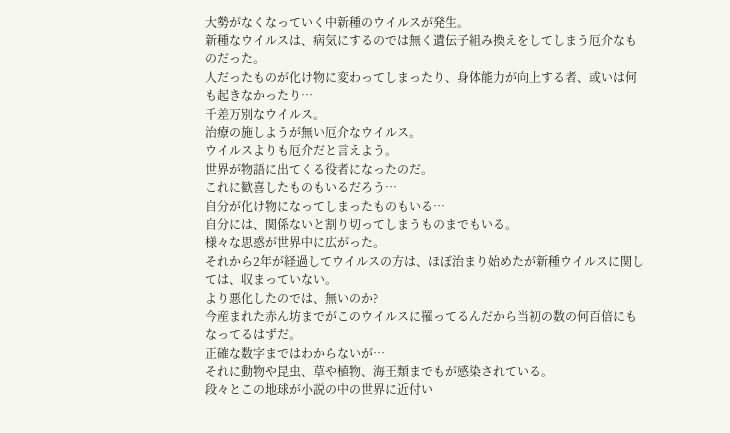大勢がなくなっていく中新種のウイルスが発生。
新種なウイルスは、病気にするのでは無く遺伝子組み換えをしてしまう厄介なものだった。
人だったものが化け物に変わってしまったり、身体能力が向上する者、或いは何も起きなかったり…
千差万別なウイルス。
治療の施しようが無い厄介なウイルス。
ウイルスよりも厄介だと言えよう。
世界が物語に出てくる役者になったのだ。
これに歓喜したものもいるだろう…
自分が化け物になってしまったものもいる…
自分には、関係ないと割り切ってしまうものまでもいる。
様々な思惑が世界中に広がった。
それから2年が経過してウイルスの方は、ほぼ治まり始めたが新種ウイルスに関しては、収まっていない。
より悪化したのでは、無いのか?
今産まれた赤ん坊までがこのウイルスに罹ってるんだから当初の数の何百倍にもなってるはずだ。
正確な数字まではわからないが…
それに動物や昆虫、草や植物、海王類までもが感染されている。
段々とこの地球が小説の中の世界に近付い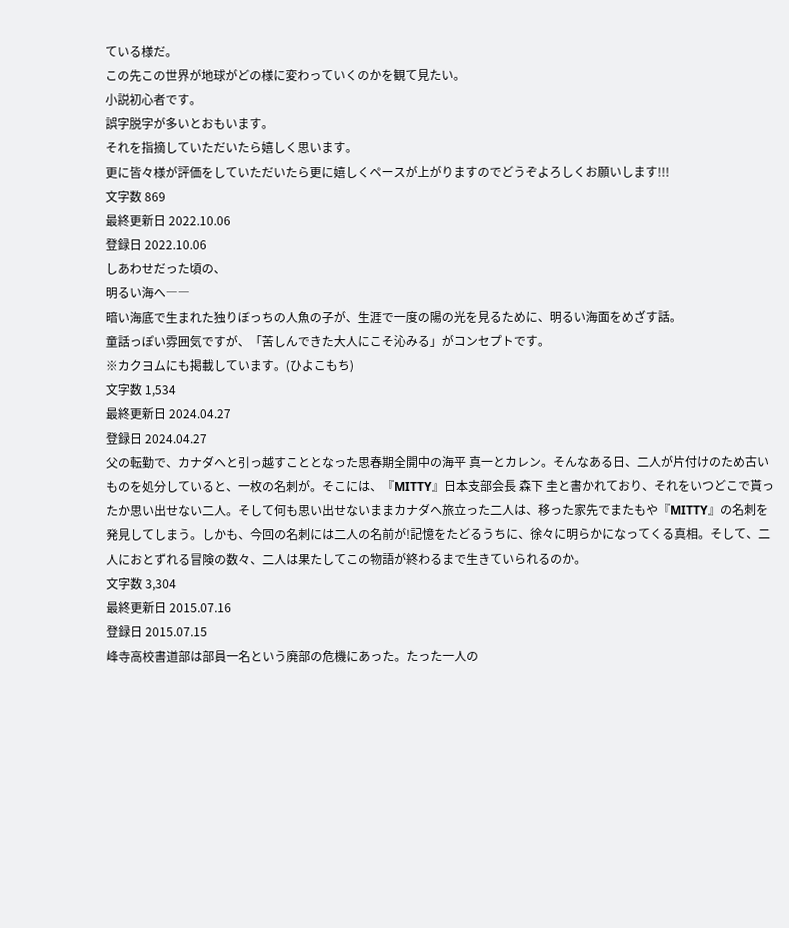ている様だ。
この先この世界が地球がどの様に変わっていくのかを観て見たい。
小説初心者です。
誤字脱字が多いとおもいます。
それを指摘していただいたら嬉しく思います。
更に皆々様が評価をしていただいたら更に嬉しくペースが上がりますのでどうぞよろしくお願いします!!!
文字数 869
最終更新日 2022.10.06
登録日 2022.10.06
しあわせだった頃の、
明るい海へ――
暗い海底で生まれた独りぼっちの人魚の子が、生涯で一度の陽の光を見るために、明るい海面をめざす話。
童話っぽい雰囲気ですが、「苦しんできた大人にこそ沁みる」がコンセプトです。
※カクヨムにも掲載しています。(ひよこもち)
文字数 1,534
最終更新日 2024.04.27
登録日 2024.04.27
父の転勤で、カナダへと引っ越すこととなった思春期全開中の海平 真一とカレン。そんなある日、二人が片付けのため古いものを処分していると、一枚の名刺が。そこには、『MITTY』日本支部会長 森下 圭と書かれており、それをいつどこで貰ったか思い出せない二人。そして何も思い出せないままカナダへ旅立った二人は、移った家先でまたもや『MITTY』の名刺を発見してしまう。しかも、今回の名刺には二人の名前が!記憶をたどるうちに、徐々に明らかになってくる真相。そして、二人におとずれる冒険の数々、二人は果たしてこの物語が終わるまで生きていられるのか。
文字数 3,304
最終更新日 2015.07.16
登録日 2015.07.15
峰寺高校書道部は部員一名という廃部の危機にあった。たった一人の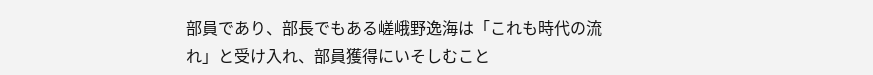部員であり、部長でもある嵯峨野逸海は「これも時代の流れ」と受け入れ、部員獲得にいそしむこと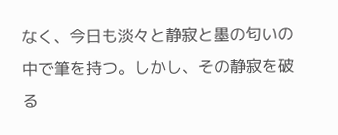なく、今日も淡々と静寂と墨の匂いの中で筆を持つ。しかし、その静寂を破る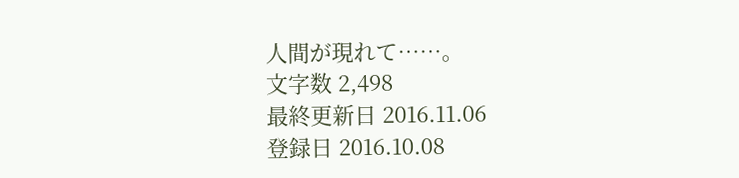人間が現れて……。
文字数 2,498
最終更新日 2016.11.06
登録日 2016.10.08